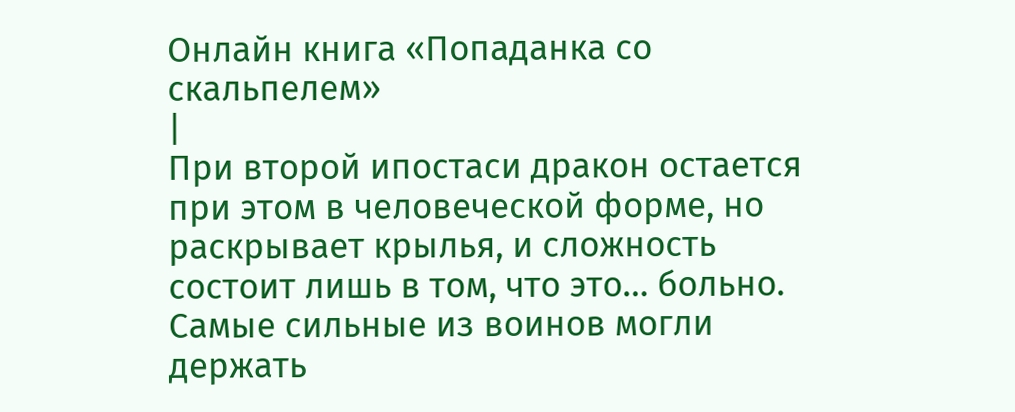Онлайн книга «Попаданка со скальпелем»
|
При второй ипостаси дракон остается при этом в человеческой форме, но раскрывает крылья, и сложность состоит лишь в том, что это… больно. Самые сильные из воинов могли держать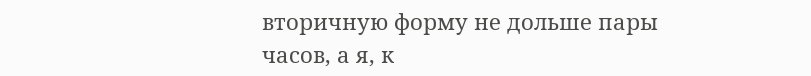вторичную форму не дольше пары часов, а я, к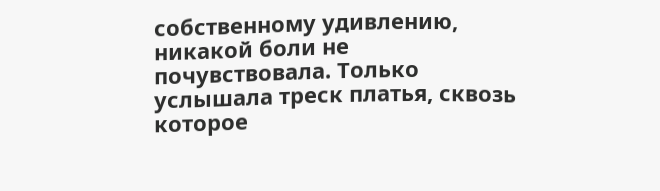собственному удивлению, никакой боли не почувствовала. Только услышала треск платья, сквозь которое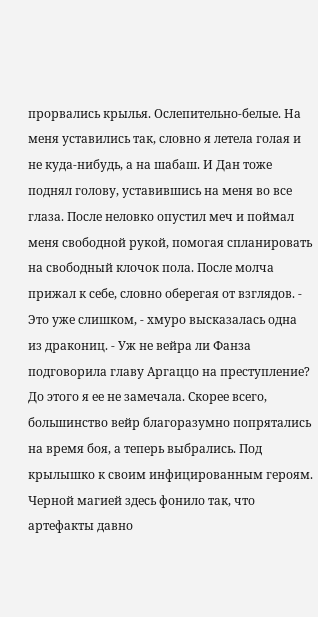прорвались крылья. Ослепительно-белые. На меня уставились так, словно я летела голая и не куда-нибудь, а на шабаш. И Дан тоже поднял голову, уставившись на меня во все глаза. После неловко опустил меч и поймал меня свободной рукой, помогая спланировать на свободный клочок пола. После молча прижал к себе, словно оберегая от взглядов. - Это уже слишком, - хмуро высказалась одна из дракониц. - Уж не вейра ли Фанза подговорила главу Аргаццо на преступление? До этого я ее не замечала. Скорее всего, большинство вейр благоразумно попрятались на время боя, а теперь выбрались. Под крылышко к своим инфицированным героям. Черной магией здесь фонило так, что артефакты давно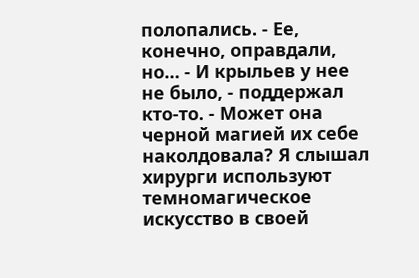полопались. - Ее, конечно, оправдали, но… - И крыльев у нее не было, - поддержал кто-то. - Может она черной магией их себе наколдовала? Я слышал хирурги используют темномагическое искусство в своей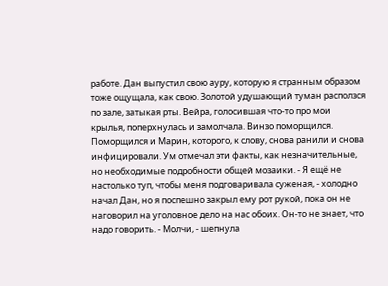работе. Дан выпустил свою ауру, которую я странным образом тоже ощущала, как свою. Золотой удушающий туман расползся по зале, затыкая рты. Вейра, голосившая что-то про мои крылья, поперхнулась и замолчала. Винзо поморщился. Поморщился и Марин, которого, к слову, снова ранили и снова инфицировали. Ум отмечал эти факты, как незначительные, но необходимые подробности общей мозаики. - Я ещё не настолько туп, чтобы меня подговаривала суженая, - холодно начал Дан, но я поспешно закрыл ему рот рукой, пока он не наговорил на уголовное дело на нас обоих. Он-то не знает, что надо говорить. - Молчи, - шепнула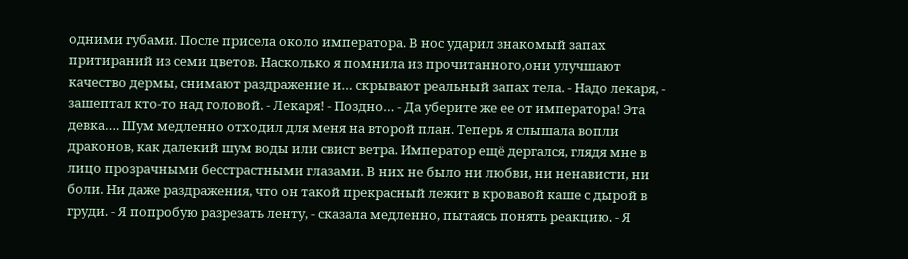одними губами. После присела около императора. В нос ударил знакомый запах притираний из семи цветов. Насколько я помнила из прочитанного,они улучшают качество дермы, снимают раздражение и… скрывают реальный запах тела. - Надо лекаря, - зашептал кто-то над головой. - Лекаря! - Поздно… - Да уберите же ее от императора! Эта девка…. Шум медленно отходил для меня на второй план. Теперь я слышала вопли драконов, как далекий шум воды или свист ветра. Император ещё дергался, глядя мне в лицо прозрачными бесстрастными глазами. В них не было ни любви, ни ненависти, ни боли. Ни даже раздражения, что он такой прекрасный лежит в кровавой каше с дырой в груди. - Я попробую разрезать ленту, - сказала медленно, пытаясь понять реакцию. - Я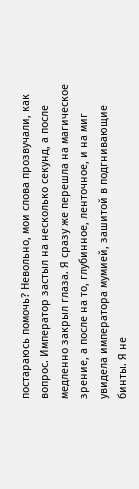постараюсь помочь? Невольно, мои слова прозвучали, как вопрос. Император застыл на несколько секунд, а после медленно закрыл глаза. Я сразу же перешла на магическое зрение, а после на то, глубинное, ленточное, и на миг увидела императора мумией, зашитой в подгнивающие бинты. Я не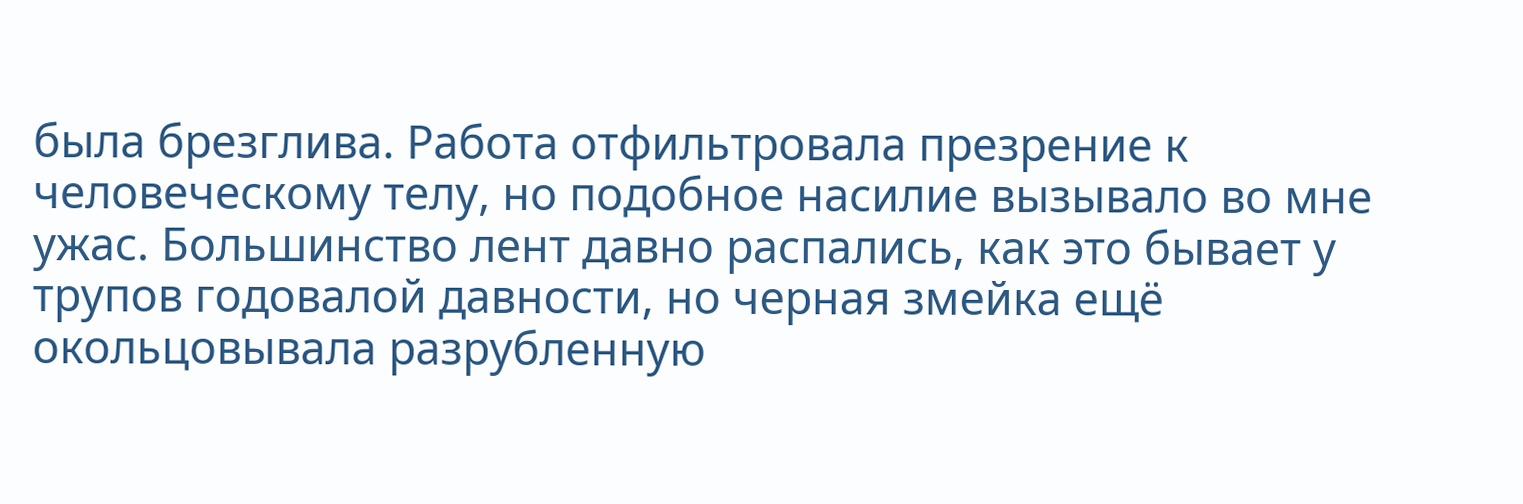была брезглива. Работа отфильтровала презрение к человеческому телу, но подобное насилие вызывало во мне ужас. Большинство лент давно распались, как это бывает у трупов годовалой давности, но черная змейка ещё окольцовывала разрубленную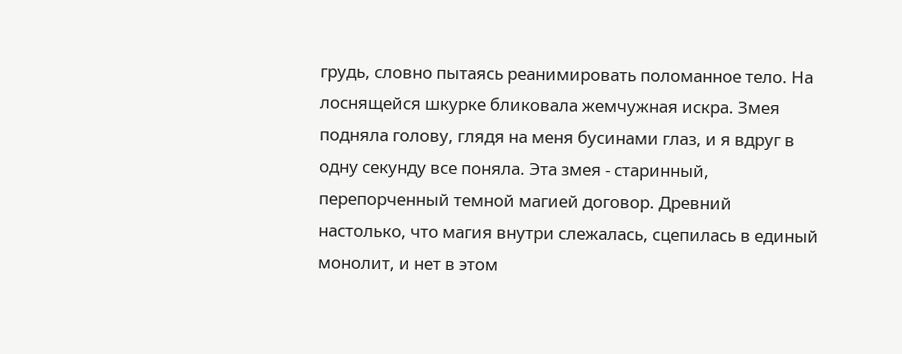грудь, словно пытаясь реанимировать поломанное тело. На лоснящейся шкурке бликовала жемчужная искра. Змея подняла голову, глядя на меня бусинами глаз, и я вдруг в одну секунду все поняла. Эта змея - старинный, перепорченный темной магией договор. Древний настолько, что магия внутри слежалась, сцепилась в единый монолит, и нет в этом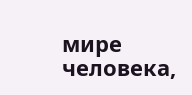мире человека,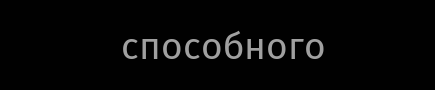способного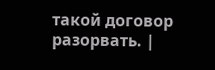такой договор разорвать. |